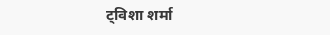ट्विशा शर्मा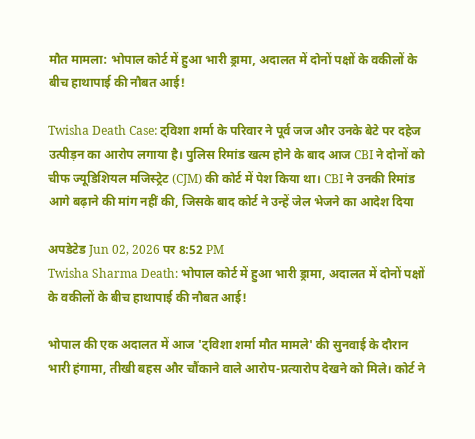मौत मामला: भोपाल कोर्ट में हुआ भारी ड्रामा, अदालत में दोनों पक्षों के वकीलों के बीच हाथापाई की नौबत आई!

Twisha Death Case: ट्विशा शर्मा के परिवार ने पूर्व जज और उनके बेटे पर दहेज उत्पीड़न का आरोप लगाया है। पुलिस रिमांड खत्म होने के बाद आज CBI ने दोनों को चीफ ज्यूडिशियल मजिस्ट्रेट (CJM) की कोर्ट में पेश किया था। CBI ने उनकी रिमांड आगे बढ़ाने की मांग नहीं की, जिसके बाद कोर्ट ने उन्हें जेल भेजने का आदेश दिया

अपडेटेड Jun 02, 2026 पर 8:52 PM
Twisha Sharma Death: भोपाल कोर्ट में हुआ भारी ड्रामा, अदालत में दोनों पक्षों के वकीलों के बीच हाथापाई की नौबत आई!

भोपाल की एक अदालत में आज 'ट्विशा शर्मा मौत मामले' की सुनवाई के दौरान भारी हंगामा, तीखी बहस और चौंकाने वाले आरोप-प्रत्यारोप देखने को मिले। कोर्ट ने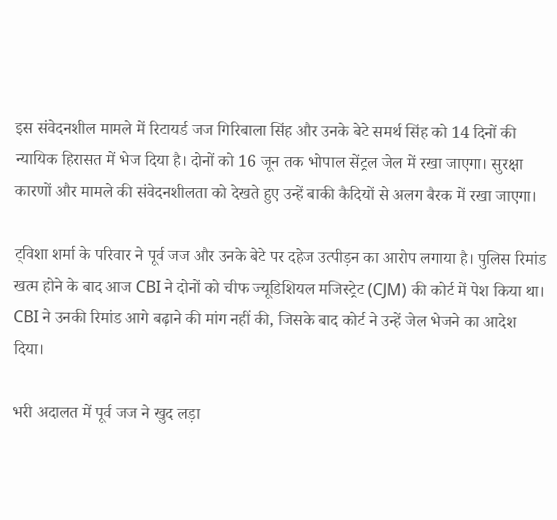इस संवेदनशील मामले में रिटायर्ड जज गिरिबाला सिंह और उनके बेटे समर्थ सिंह को 14 दिनों की न्यायिक हिरासत में भेज दिया है। दोनों को 16 जून तक भोपाल सेंट्रल जेल में रखा जाएगा। सुरक्षा कारणों और मामले की संवेदनशीलता को देखते हुए उन्हें बाकी कैदियों से अलग बैरक में रखा जाएगा।

ट्विशा शर्मा के परिवार ने पूर्व जज और उनके बेटे पर दहेज उत्पीड़न का आरोप लगाया है। पुलिस रिमांड खत्म होने के बाद आज CBI ने दोनों को चीफ ज्यूडिशियल मजिस्ट्रेट (CJM) की कोर्ट में पेश किया था। CBI ने उनकी रिमांड आगे बढ़ाने की मांग नहीं की, जिसके बाद कोर्ट ने उन्हें जेल भेजने का आदेश दिया।

भरी अदालत में पूर्व जज ने खुद लड़ा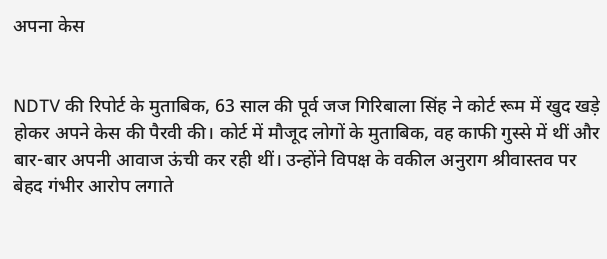अपना केस


NDTV की रिपोर्ट के मुताबिक, 63 साल की पूर्व जज गिरिबाला सिंह ने कोर्ट रूम में खुद खड़े होकर अपने केस की पैरवी की। कोर्ट में मौजूद लोगों के मुताबिक, वह काफी गुस्से में थीं और बार-बार अपनी आवाज ऊंची कर रही थीं। उन्होंने विपक्ष के वकील अनुराग श्रीवास्तव पर बेहद गंभीर आरोप लगाते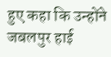हुए कहा कि उन्होंने जबलपुर हाई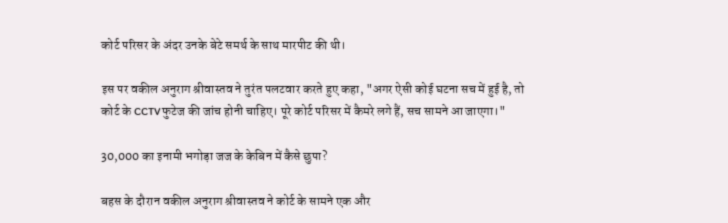कोर्ट परिसर के अंदर उनके बेटे समर्थ के साथ मारपीट की थी।

इस पर वकील अनुराग श्रीवास्तव ने तुरंत पलटवार करते हुए कहा, "अगर ऐसी कोई घटना सच में हुई है, तो कोर्ट के CCTV फुटेज की जांच होनी चाहिए। पूरे कोर्ट परिसर में कैमरे लगे हैं, सच सामने आ जाएगा।"

30,000 का इनामी भगोड़ा जज के केबिन में कैसे छुपा?

बहस के दौरान वकील अनुराग श्रीवास्तव ने कोर्ट के सामने एक और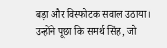बड़ा और विस्फोटक सवाल उठाया। उन्होंने पूछा कि समर्थ सिंह, जो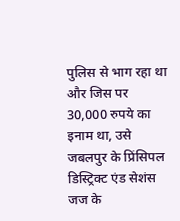पुलिस से भाग रहा था और जिस पर 30,000 रुपये का इनाम था, उसे जबलपुर के प्रिंसिपल डिस्ट्रिक्ट एंड सेशंस जज के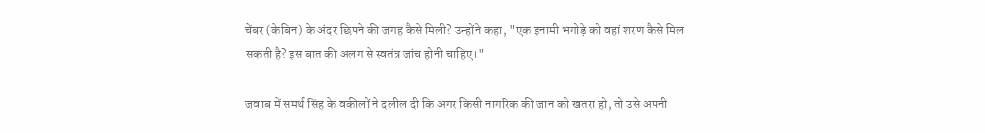चेंबर (केबिन) के अंदर छिपने की जगह कैसे मिली? उन्होंने कहा, "एक इनामी भगोड़े को वहां शरण कैसे मिल सकती है? इस बात की अलग से स्वतंत्र जांच होनी चाहिए।"

जवाब में समर्थ सिंह के वकीलों ने दलील दी कि अगर किसी नागरिक की जान को खतरा हो, तो उसे अपनी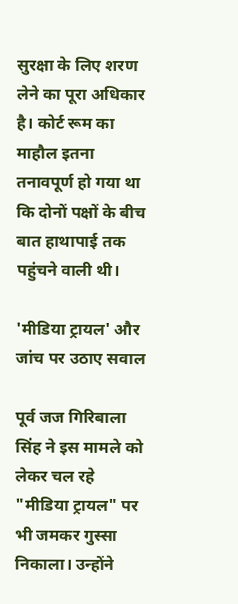सुरक्षा के लिए शरण लेने का पूरा अधिकार है। कोर्ट रूम का माहौल इतना तनावपूर्ण हो गया था कि दोनों पक्षों के बीच बात हाथापाई तक पहुंचने वाली थी।

'मीडिया ट्रायल' और जांच पर उठाए सवाल

पूर्व जज गिरिबाला सिंह ने इस मामले को लेकर चल रहे "मीडिया ट्रायल" पर भी जमकर गुस्सा निकाला। उन्होंने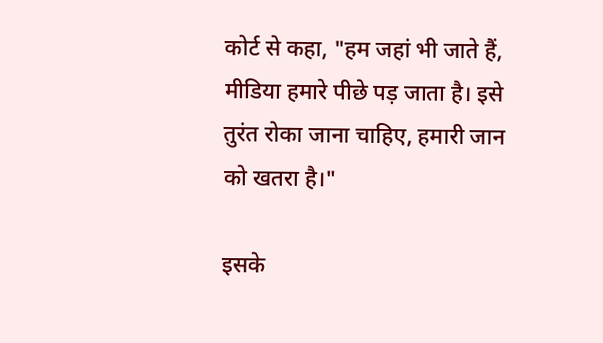कोर्ट से कहा, "हम जहां भी जाते हैं, मीडिया हमारे पीछे पड़ जाता है। इसे तुरंत रोका जाना चाहिए, हमारी जान को खतरा है।"

इसके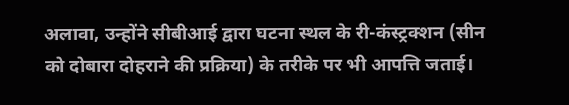अलावा, उन्होंने सीबीआई द्वारा घटना स्थल के री-कंस्ट्रक्शन (सीन को दोबारा दोहराने की प्रक्रिया) के तरीके पर भी आपत्ति जताई।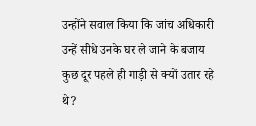उन्होंने सवाल किया कि जांच अधिकारी उन्हें सीधे उनके घर ले जाने के बजाय कुछ दूर पहले ही गाड़ी से क्यों उतार रहे थे?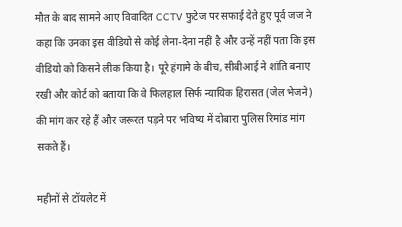मौत के बाद सामने आए विवादित CCTV फुटेज पर सफाई देते हुए पूर्व जज ने कहा कि उनका इस वीडियो से कोई लेना-देना नहीं है और उन्हें नहीं पता कि इस वीडियो को किसने लीक किया है। पूरे हंगामे के बीच, सीबीआई ने शांति बनाए रखी और कोर्ट को बताया कि वे फिलहाल सिर्फ न्यायिक हिरासत (जेल भेजने) की मांग कर रहे हैं और जरूरत पड़ने पर भविष्य में दोबारा पुलिस रिमांड मांग सकते हैं।

महीनों से टॉयलेट में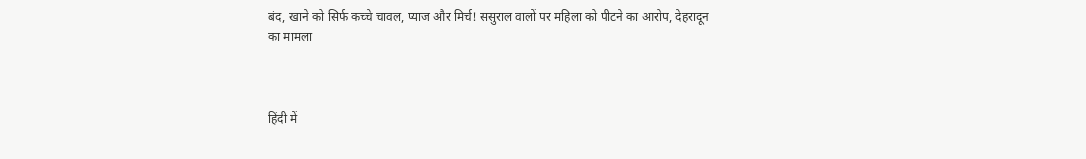बंद, खाने को सिर्फ कच्चे चावल, प्याज और मिर्च! ससुराल वालों पर महिला को पीटने का आरोप, देहरादून का मामला



हिंदी में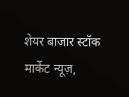शेयर बाजार स्टॉक मार्केट न्यूज़,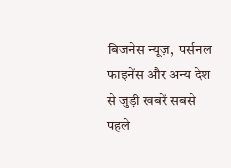बिजनेस न्यूज़,  पर्सनल फाइनेंस और अन्य देश से जुड़ी खबरें सबसे पहले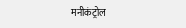मनीकंट्रोल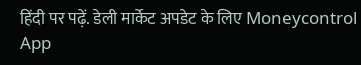हिंदी पर पढ़ें. डेली मार्केट अपडेट के लिए Moneycontrol App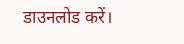डाउनलोड करें।